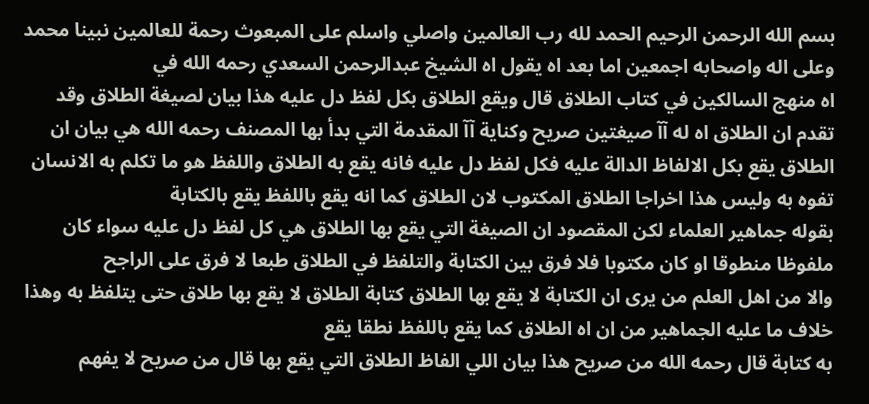بسم الله الرحمن الرحيم الحمد لله رب العالمين واصلي واسلم على المبعوث رحمة للعالمين نبينا محمد وعلى اله واصحابه اجمعين اما بعد اه يقول اه الشيخ عبدالرحمن السعدي رحمه الله في
اه منهج السالكين في كتاب الطلاق قال ويقع الطلاق بكل لفظ دل عليه هذا بيان لصيغة الطلاق وقد تقدم ان الطلاق اه له آآ صيغتين صريح وكناية آآ المقدمة التي بدأ بها المصنف رحمه الله هي بيان ان
الطلاق يقع بكل الالفاظ الدالة عليه فكل لفظ دل عليه فانه يقع به الطلاق واللفظ هو ما تكلم به الانسان تفوه به وليس هذا اخراجا الطلاق المكتوب لان الطلاق كما انه يقع باللفظ يقع بالكتابة
بقوله جماهير العلماء لكن المقصود ان الصيغة التي يقع بها الطلاق هي كل لفظ دل عليه سواء كان ملفوظا منطوقا او كان مكتوبا فلا فرق بين الكتابة والتلفظ في الطلاق طبعا لا فرق على الراجح
والا من اهل العلم من يرى ان الكتابة لا يقع بها الطلاق كتابة الطلاق لا يقع بها طلاق حتى يتلفظ به وهذا خلاف ما عليه الجماهير من ان اه الطلاق كما يقع باللفظ نطقا يقع
به كتابة قال رحمه الله من صريح هذا بيان اللي الفاظ الطلاق التي يقع بها قال من صريح لا يفهم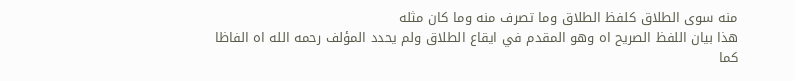منه سوى الطلاق كلفظ الطلاق وما تصرف منه وما كان مثله
هذا بيان اللفظ الصريح اه وهو المقدم في ايقاع الطلاق ولم يحدد المؤلف رحمه الله اه الفاظا كما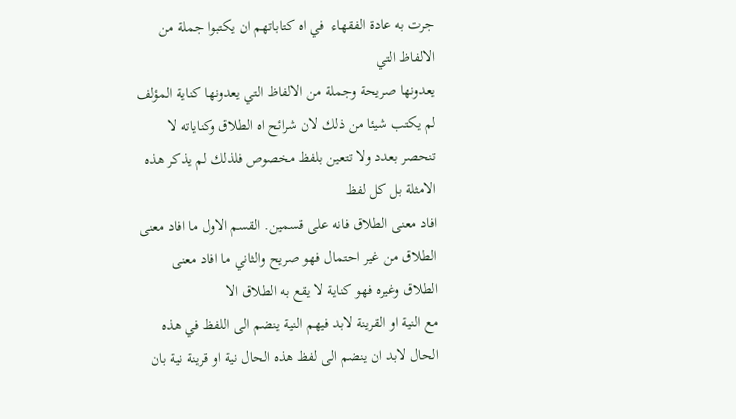جرت به عادة الفقهاء  في اه كتاباتهم ان يكتبوا جملة من الالفاظ التي
يعدونها صريحة وجملة من الالفاظ التي يعدونها كناية المؤلف لم يكتب شيئا من ذلك لان شرائح اه الطلاق وكناياته لا تنحصر بعدد ولا تتعين بلفظ مخصوص فلذلك لم يذكر هذه الامثلة بل كل لفظ
افاد معنى الطلاق فانه على قسمين. القسم الاول ما افاد معنى الطلاق من غير احتمال فهو صريح والثاني ما افاد معنى الطلاق وغيره فهو كناية لا يقع به الطلاق الا
مع النية او القرينة لابد فيهم النية ينضم الى اللفظ في هذه الحال لابد ان ينضم الى لفظ هذه الحال نية او قرينة نية بان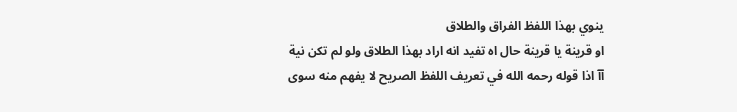ينوي بهذا اللفظ الفراق والطلاق
او قرينة يا قرينة حال اه تفيد انه اراد بهذا الطلاق ولو لم تكن نية آآ اذا قوله رحمه الله في تعريف اللفظ الصريح لا يفهم منه سوى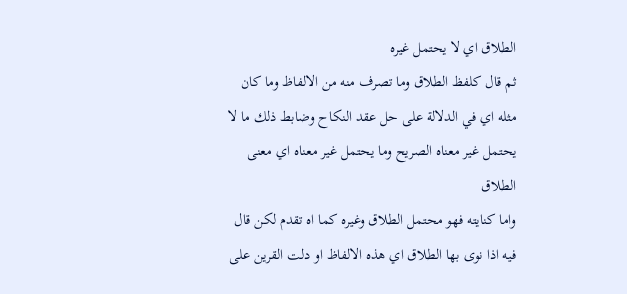الطلاق اي لا يحتمل غيره
ثم قال كلفظ الطلاق وما تصرف منه من الالفاظ وما كان مثله اي في الدلالة على حل عقد النكاح وضابط ذلك ما لا يحتمل غير معناه الصريح وما يحتمل غير معناه اي معنى الطلاق
واما كنايته فهو محتمل الطلاق وغيره كما اه تقدم لكن قال فيه اذا نوى بها الطلاق اي هذه الالفاظ او دلت القرين على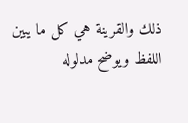ذلك والقرينة هي كل ما يبين اللفظ ويوضح مدلوله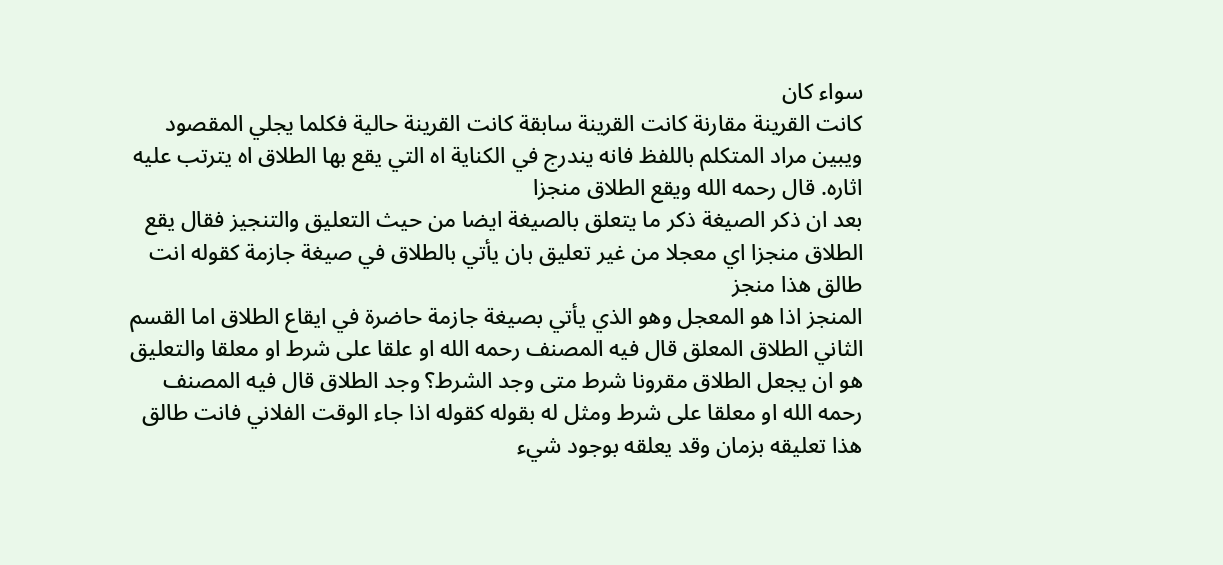سواء كان
كانت القرينة مقارنة كانت القرينة سابقة كانت القرينة حالية فكلما يجلي المقصود ويبين مراد المتكلم باللفظ فانه يندرج في الكناية اه التي يقع بها الطلاق اه يترتب عليه اثاره. قال رحمه الله ويقع الطلاق منجزا
بعد ان ذكر الصيغة ذكر ما يتعلق بالصيغة ايضا من حيث التعليق والتنجيز فقال يقع الطلاق منجزا اي معجلا من غير تعليق بان يأتي بالطلاق في صيغة جازمة كقوله انت طالق هذا منجز
المنجز اذا هو المعجل وهو الذي يأتي بصيغة جازمة حاضرة في ايقاع الطلاق اما القسم الثاني الطلاق المعلق قال فيه المصنف رحمه الله او علقا على شرط او معلقا والتعليق
هو ان يجعل الطلاق مقرونا شرط متى وجد الشرط؟ وجد الطلاق قال فيه المصنف رحمه الله او معلقا على شرط ومثل له بقوله كقوله اذا جاء الوقت الفلاني فانت طالق
هذا تعليقه بزمان وقد يعلقه بوجود شيء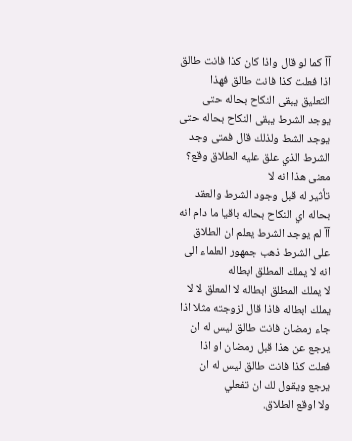آآ كما لو قال واذا كان كذا فانت طالق اذا فعلت كذا فانت طالق فهذا التعليق يبقى النكاح بحاله حتى يوجد الشرط يبقى النكاح بحاله حتى يوجد الشط ولذلك قال فمتى وجد الشرط الذي علق عليه الطلاق وقع؟ معنى هذا انه لا
تأثير له قبل وجود الشرط والعقد بحاله اي النكاح بحاله باقيا ما دام انه آآ لم يوجد الشرط يعلم ان الطلاق على الشرط ذهب جمهور العلماء الى انه لا يملك المطلق ابطاله
لا يملك المطلق ابطاله لا المعلق لا لا يملك ابطاله فاذا قال لزوجته مثلا اذا جاء رمضان فانت طالق ليس له ان يرجع عن هذا قبل رمضان او اذا فعلت كذا فانت طالق ليس له ان يرجع ويقول لك ان تفعلي
ولا اوقع الطلاق.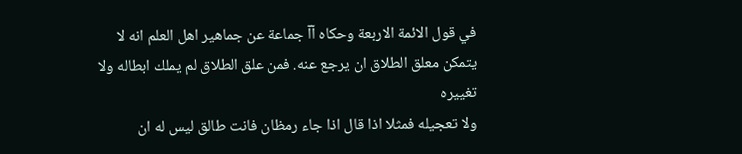في قول الائمة الاربعة وحكاه آآ جماعة عن جماهير اهل العلم انه لا يتمكن معلق الطلاق ان يرجع عنه. فمن علق الطلاق لم يملك ابطاله ولا تغييره
ولا تعجيله فمثلا اذا قال اذا جاء رمظان فانت طالق ليس له ان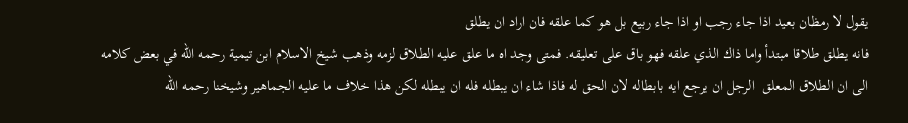يقول لا رمظان بعيد اذا جاء رجب او اذا جاء ربيع بل هو كما علقه فان اراد ان يطلق
فانه يطلق طلاقا مبتدأ واما ذاك الذي علقه فهو باق على تعليقه. فمتى وجد اه ما علق عليه الطلاق لزمه وذهب شيخ الاسلام ابن تيمية رحمه الله في بعض كلامه
الى ان الطلاق المعلق  الرجل ان يرجع ايه بابطاله لان الحق له فاذا شاء ان يبطله فله ان يبطله لكن هذا خلاف ما عليه الجماهير وشيخنا رحمه الله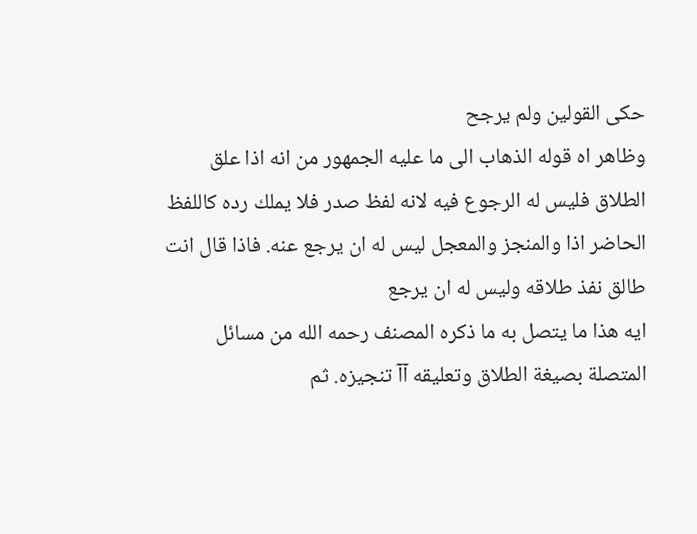حكى القولين ولم يرجح
وظاهر اه قوله الذهاب الى ما عليه الجمهور من انه اذا علق الطلاق فليس له الرجوع فيه لانه لفظ صدر فلا يملك رده كاللفظ الحاضر اذا والمنجز والمعجل ليس له ان يرجع عنه. فاذا قال انت طالق نفذ طلاقه وليس له ان يرجع
ايه هذا ما يتصل به ما ذكره المصنف رحمه الله من مسائل المتصلة بصيغة الطلاق وتعليقه آآ تنجيزه. ثم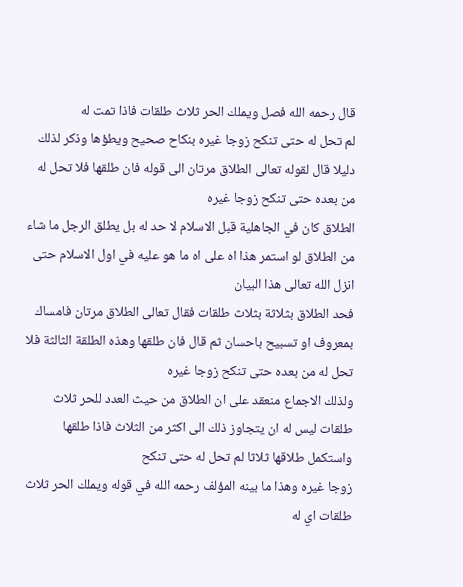قال رحمه الله فصل ويملك الحر ثلاث طلقات فاذا تمت له
لم تحل له حتى تنكح زوجا غيره بنكاح صحيح ويطؤها وذكر لذلك دليلا قال لقوله تعالى الطلاق مرتان الى قوله فان طلقها فلا تحل له من بعده حتى تنكح زوجا غيره
الطلاق كان في الجاهلية قبل الاسلام لا حد له بل يطلق الرجل ما شاء من الطلاق لو استمر هذا اه على اه ما هو عليه في اول الاسلام حتى انزل الله تعالى هذا البيان
فحد الطلاق بثلاثة بثلاث طلقات فقال تعالى الطلاق مرتان فامساك بمعروف او تسبيح باحسان ثم قال فان طلقها وهذه الطلقة الثالثة فلا تحل له من بعده حتى تنكح زوجا غيره
ولذلك الاجماع منعقد على ان الطلاق من حيث العدد للحر ثلاث طلقات ليس له ان يتجاوز ذلك الى اكثر من الثلاث فاذا طلقها واستكمل طلاقها ثلاثا لم تحل له حتى تنكح
زوجا غيره وهذا ما بينه المؤلف رحمه الله في قوله ويملك الحر ثلاث طلقات اي له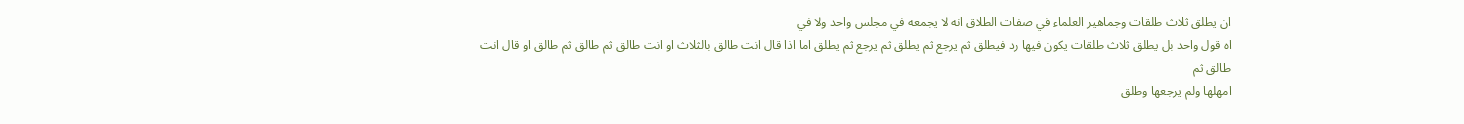ان يطلق ثلاث طلقات وجماهير العلماء في صفات الطلاق انه لا يجمعه في مجلس واحد ولا في
اه قول واحد بل يطلق ثلاث طلقات يكون فيها رد فيطلق ثم يرجع ثم يطلق ثم يرجع ثم يطلق اما اذا قال انت طالق بالثلاث او انت طالق ثم طالق ثم طالق او قال انت طالق ثم
امهلها ولم يرجعها وطلق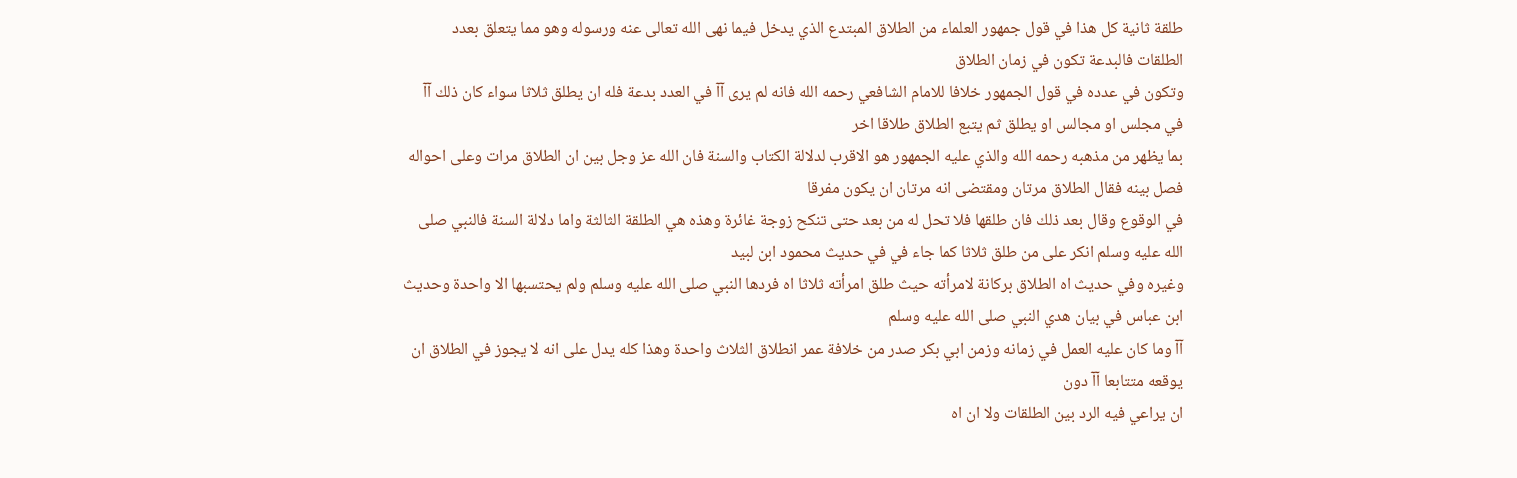طلقة ثانية كل هذا في قول جمهور العلماء من الطلاق المبتدع الذي يدخل فيما نهى الله تعالى عنه ورسوله وهو مما يتعلق بعدد الطلقات فالبدعة تكون في زمان الطلاق
وتكون في عدده في قول الجمهور خلافا للامام الشافعي رحمه الله فانه لم يرى آآ في العدد بدعة فله ان يطلق ثلاثا سواء كان ذلك آآ في مجلس او مجالس او يطلق ثم يتبع الطلاق طلاقا اخر
بما يظهر من مذهبه رحمه الله والذي عليه الجمهور هو الاقرب لدلالة الكتاب والسنة فان الله عز وجل بين ان الطلاق مرات وعلى احواله فصل بينه فقال الطلاق مرتان ومقتضى انه مرتان ان يكون مفرقا
في الوقوع وقال بعد ذلك فان طلقها فلا تحل له من بعد حتى تنكح زوجة غائرة وهذه هي الطلقة الثالثة واما دلالة السنة فالنبي صلى الله عليه وسلم انكر على من طلق ثلاثا كما جاء في في حديث محمود ابن لبيد
وغيره وفي حديث اه الطلاق بركانة لامرأته حيث طلق امرأته ثلاثا اه فردها النبي صلى الله عليه وسلم ولم يحتسبها الا واحدة وحديث ابن عباس في بيان هدي النبي صلى الله عليه وسلم
آآ وما كان عليه العمل في زمانه وزمن ابي بكر صدر من خلافة عمر انطلاق الثلاث واحدة وهذا كله يدل على انه لا يجوز في الطلاق ان يوقعه متتابعا آآ دون
ان يراعي فيه الرد بين الطلقات ولا ان اه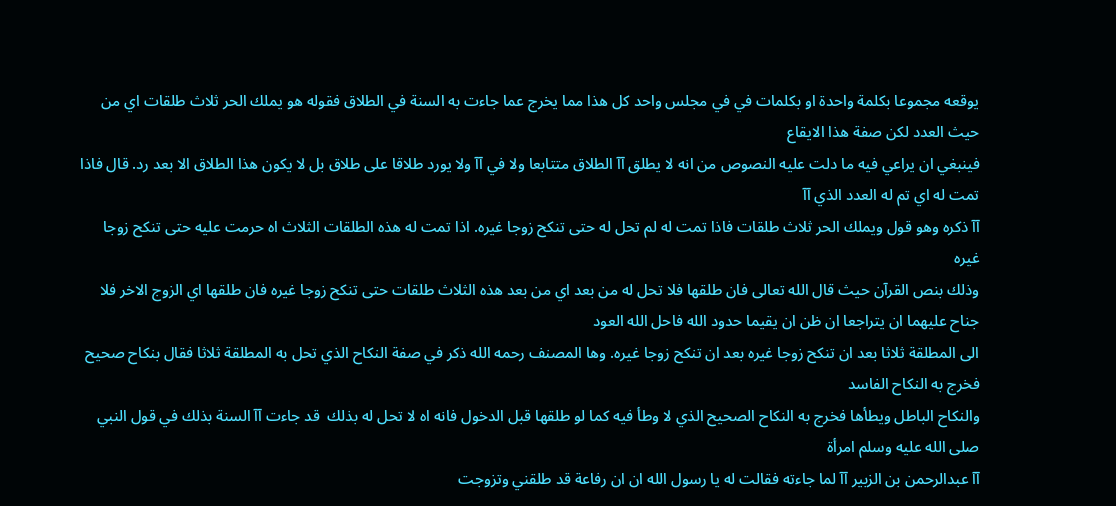يوقعه مجموعا بكلمة واحدة او بكلمات في في مجلس واحد كل هذا مما يخرج عما جاءت به السنة في الطلاق فقوله هو يملك الحر ثلاث طلقات اي من حيث العدد لكن صفة هذا الايقاع
فينبغي ان يراعي فيه ما دلت عليه النصوص من انه لا يطلق آآ الطلاق متتابعا ولا في آآ ولا يورد طلاقا على طلاق بل لا يكون هذا الطلاق الا بعد رد. قال فاذا تمت له اي تم له العدد الذي آآ
آآ ذكره وهو قول ويملك الحر ثلاث طلقات فاذا تمت له لم تحل له حتى تنكح زوجا غيره. اذا تمت له هذه الطلقات الثلاث اه حرمت عليه حتى تنكح زوجا غيره
وذلك بنص القرآن حيث قال الله تعالى فان طلقها فلا تحل له من بعد اي من بعد هذه الثلاث طلقات حتى تنكح زوجا غيره فان طلقها اي الزوج الاخر فلا جناح عليهما ان يتراجعا ان ظن ان يقيما حدود الله فاحل الله العود
الى المطلقة ثلاثا بعد ان تنكح زوجا غيره بعد ان تنكح زوجا غيره. وها المصنف رحمه الله ذكر في صفة النكاح الذي تحل به المطلقة ثلاثا فقال بنكاح صحيح فخرج به النكاح الفاسد
والنكاح الباطل ويطأها فخرج به النكاح الصحيح الذي لا وطأ فيه كما لو طلقها قبل الدخول فانه اه لا تحل له بذلك  قد جاءت آآ السنة بذلك في قول النبي صلى الله عليه وسلم امرأة
آآ عبدالرحمن بن الزبير آآ لما جاءته فقالت له يا رسول الله ان ان رفاعة قد طلقني وتزوجت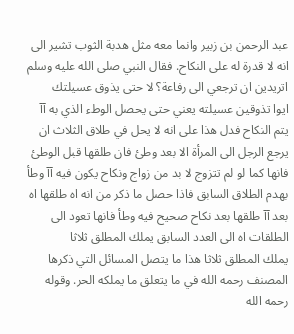عبد الرحمن بن زبير وانما معه مثل هدبة الثوب تشير الى انه لا قدرة له على النكاح. فقال النبي صلى الله عليه وسلم اتريدين ان ترجعي الى رفاعة؟ لا حتى يذوق عسيلتك
ايوا تذوقين عسيلته يعني حتى يحصل الوطء الذي به آآ يتم النكاح فدل هذا على انه لا يحل في طلاق الثلاث ان يرجع الرجل الى المرأة الا بعد وطئ فان طلقها قبل الوطئ فانها كما لو لم تتزوج لا بد من زواج ونكاح يكون فيه آآ وطأ
بهدم الطلاق السابق فاذا حصل ما ذكر من انه اه طلقها اه بعد آآ طلقها بعد نكاح صحيح فيه وطأ فانها تعود الى الطلقات اه الى العدد السابق يملك المطلق ثلاثا
يملك المطلق ثلاثا هذا ما يتصل المسائل التي ذكرها المصنف رحمه الله في ما يتعلق ما يملكه الحر. وقوله رحمه الله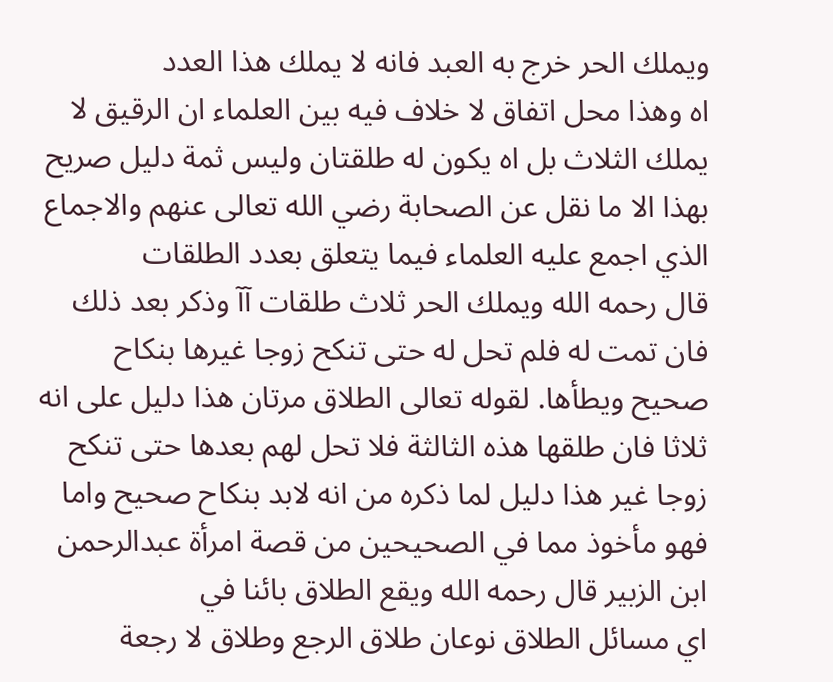ويملك الحر خرج به العبد فانه لا يملك هذا العدد
اه وهذا محل اتفاق لا خلاف فيه بين العلماء ان الرقيق لا يملك الثلاث بل اه يكون له طلقتان وليس ثمة دليل صريح بهذا الا ما نقل عن الصحابة رضي الله تعالى عنهم والاجماع الذي اجمع عليه العلماء فيما يتعلق بعدد الطلقات
قال رحمه الله ويملك الحر ثلاث طلقات آآ وذكر بعد ذلك فان تمت له فلم تحل له حتى تنكح زوجا غيرها بنكاح صحيح ويطأها. لقوله تعالى الطلاق مرتان هذا دليل على انه
ثلاثا فان طلقها هذه الثالثة فلا تحل لهم بعدها حتى تنكح زوجا غير هذا دليل لما ذكره من انه لابد بنكاح صحيح واما فهو مأخوذ مما في الصحيحين من قصة امرأة عبدالرحمن ابن الزبير قال رحمه الله ويقع الطلاق بائنا في
اي مسائل الطلاق نوعان طلاق الرجع وطلاق لا رجعة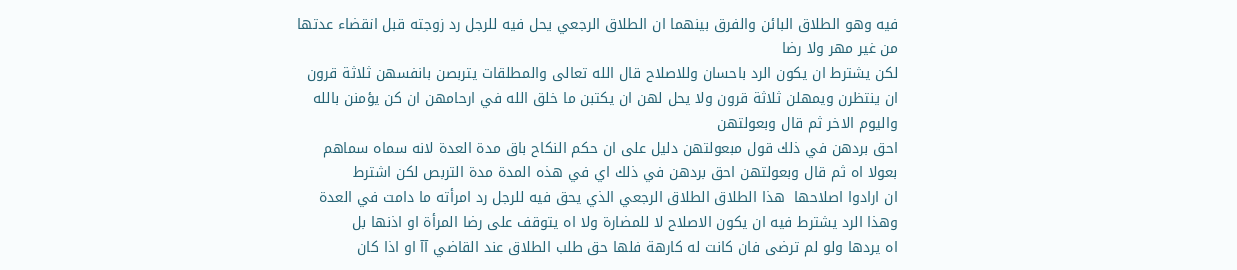فيه وهو الطلاق البائن والفرق بينهما ان الطلاق الرجعي يحل فيه للرجل رد زوجته قبل انقضاء عدتها من غير مهر ولا رضا
لكن يشترط ان يكون الرد باحسان وللاصلاح قال الله تعالى والمطلقات يتربصن بانفسهن ثلاثة قرون ان ينتظرن ويمهلن ثلاثة قرون ولا يحل لهن ان يكتبن ما خلق الله في ارحامهن ان كن يؤمنن بالله واليوم الاخر ثم قال وبعولتهن
احق بردهن في ذلك قول مبعولتهن دليل على ان حكم النكاح باق مدة العدة لانه سماه سماهم بعولا اه ثم قال وبعولتهن احق بردهن في ذلك اي في هذه المدة مدة التربص لكن اشترط
ان ارادوا اصلاحها  هذا الطلاق الطلاق الرجعي الذي يحق فيه للرجل رد امرأته ما دامت في العدة وهذا الرد يشترط فيه ان يكون الاصلاح لا للمضارة ولا اه يتوقف على رضا المرأة او اذنها بل
اه يردها ولو لم ترضى فان كانت له كارهة فلها حق طلب الطلاق عند القاضي آآ او اذا كان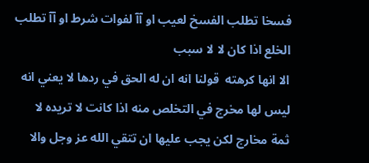فسخا تطلب الفسخ لعيب او آآ لفوات شرط او آآ تطلب الخلع اذا كان لا لا سبب
الا انها كرهته  قولنا انه ان له الحق في ردها لا يعني انه ليس لها مخرج في التخلص منه اذا كانت لا تريده لا ثمة مخارج لكن يجب عليها ان تتقي الله عز وجل والا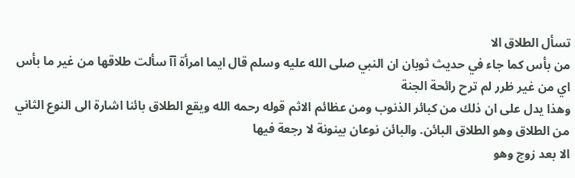تسأل الطلاق الا
من بأس كما جاء في حديث ثوبان ان النبي صلى الله عليه وسلم قال ايما امرأة آآ سألت طلاقها من غير ما بأس اي من غير ظرر لم ترح رائحة الجنة
وهذا يدل على ان ذلك من كبائر الذنوب ومن عظائم الاثم قوله رحمه الله ويقع الطلاق بائنا اشارة الى النوع الثاني من الطلاق وهو الطلاق البائن. والبائن نوعان بينونة لا رجعة فيها
الا بعد زوج وهو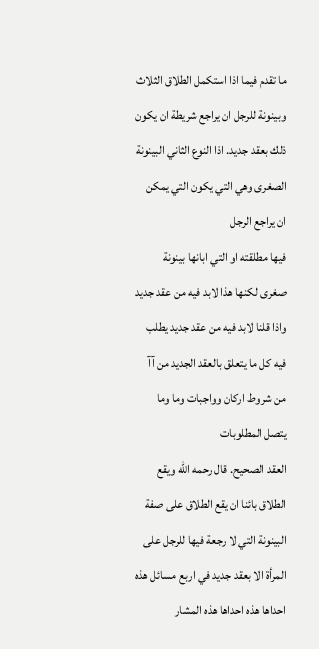ما تقدم فيما اذا استكمل الطلاق الثلاث وبينونة للرجل ان يراجع شريطة ان يكون ذلك بعقد جديد. اذا النوع الثاني البينونة الصغرى وهي التي يكون التي يمكن ان يراجع الرجل
فيها مطلقته او التي ابانها بينونة صغرى لكنها هذا لابد فيه من عقد جديد واذا قلنا لابد فيه من عقد جديد يطلب فيه كل ما يتعلق بالعقد الجديد من آآ من شروط اركان وواجبات وما وما يتصل المطلوبات
العقد الصحيح. قال رحمه الله ويقع الطلاق بائنا ان يقع الطلاق على صفة البينونة التي لا رجعة فيها للرجل على المرأة الا بعقد جديد في اربع مسائل هذه احداها هذه احداها هذه المشار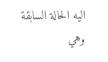اليه الحالة السابقة وهي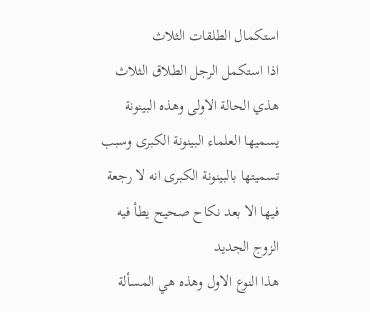استكمال الطلقات الثلاث
اذا استكمل الرجل الطلاق الثلاث هذي الحالة الاولى وهذه البينونة يسميها العلماء البينونة الكبرى وسبب تسميتها بالبينونة الكبرى انه لا رجعة فيها الا بعد نكاح صحيح يطأ فيه الزوج الجديد
هذا النوع الاول وهذه هي المسألة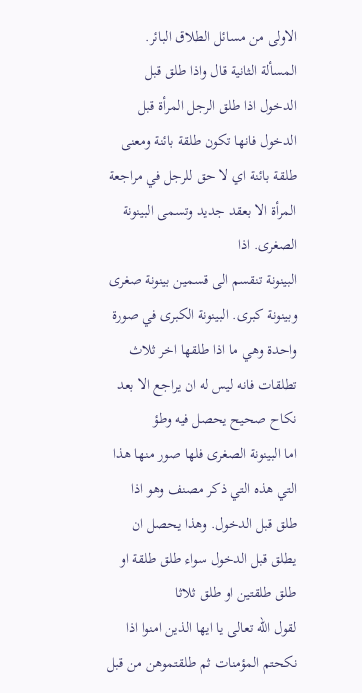الاولى من مسائل الطلاق البائر. المسألة الثانية قال واذا طلق قبل الدخول اذا طلق الرجل المرأة قبل الدخول فانها تكون طلقة بائنة ومعنى طلقة بائنة اي لا حق للرجل في مراجعة المرأة الا بعقد جديد وتسمى البينونة الصغرى. اذا
البينونة تنقسم الى قسمين بينونة صغرى وبينونة كبرى. البينونة الكبرى في صورة واحدة وهي ما اذا طلقها اخر ثلاث تطلقات فانه ليس له ان يراجع الا بعد نكاح صحيح يحصل فيه وطؤ
اما البينونة الصغرى فلها صور منها هذا التي هذه التي ذكر مصنف وهو اذا طلق قبل الدخول. وهذا يحصل ان يطلق قبل الدخول سواء طلق طلقة او طلق طلقتين او طلق ثلاثا
لقول الله تعالى يا ايها الذين امنوا اذا نكحتم المؤمنات ثم طلقتموهن من قبل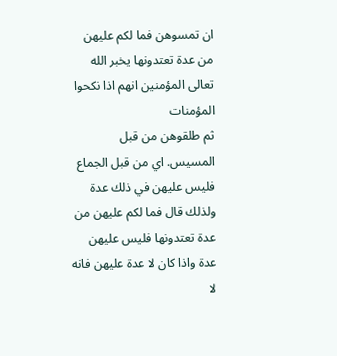ان تمسوهن فما لكم عليهن من عدة تعتدونها يخبر الله تعالى المؤمنين انهم اذا نكحوا المؤمنات
ثم طلقوهن من قبل المسيس. اي من قبل الجماع فليس عليهن في ذلك عدة ولذلك قال فما لكم عليهن من عدة تعتدونها فليس عليهن عدة واذا كان لا عدة عليهن فانه لا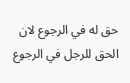حق له في الرجوع لان الحق للرجل في الرجوع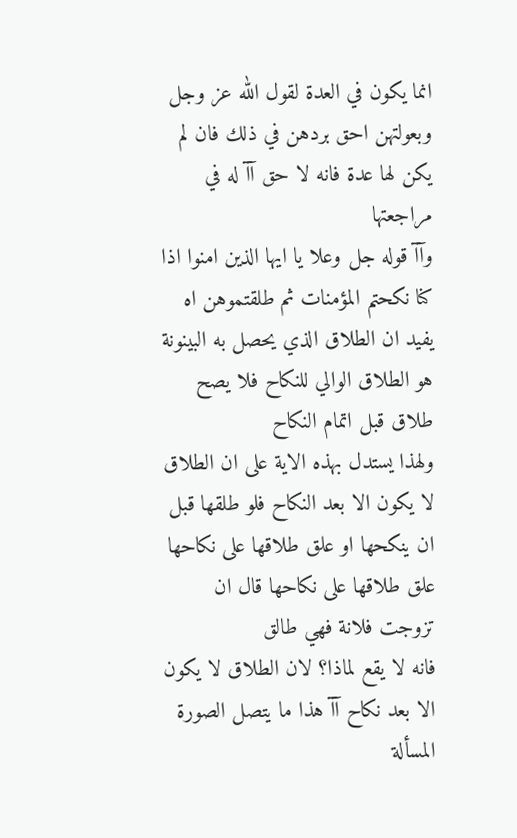انما يكون في العدة لقول الله عز وجل وبعولتهن احق بردهن في ذلك فان لم يكن لها عدة فانه لا حق آآ له في مراجعتها
وآآ قوله جل وعلا يا ايها الذين امنوا اذا كنا نكحتم المؤمنات ثم طلقتموهن اه يفيد ان الطلاق الذي يحصل به البينونة هو الطلاق الوالي للنكاح فلا يصح طلاق قبل اتمام النكاح
ولهذا يستدل بهذه الاية على ان الطلاق لا يكون الا بعد النكاح فلو طلقها قبل ان ينكحها او علق طلاقها على نكاحها علق طلاقها على نكاحها قال ان تزوجت فلانة فهي طالق
فانه لا يقع لماذا؟ لان الطلاق لا يكون الا بعد نكاح آآ هذا ما يتصل الصورة المسألة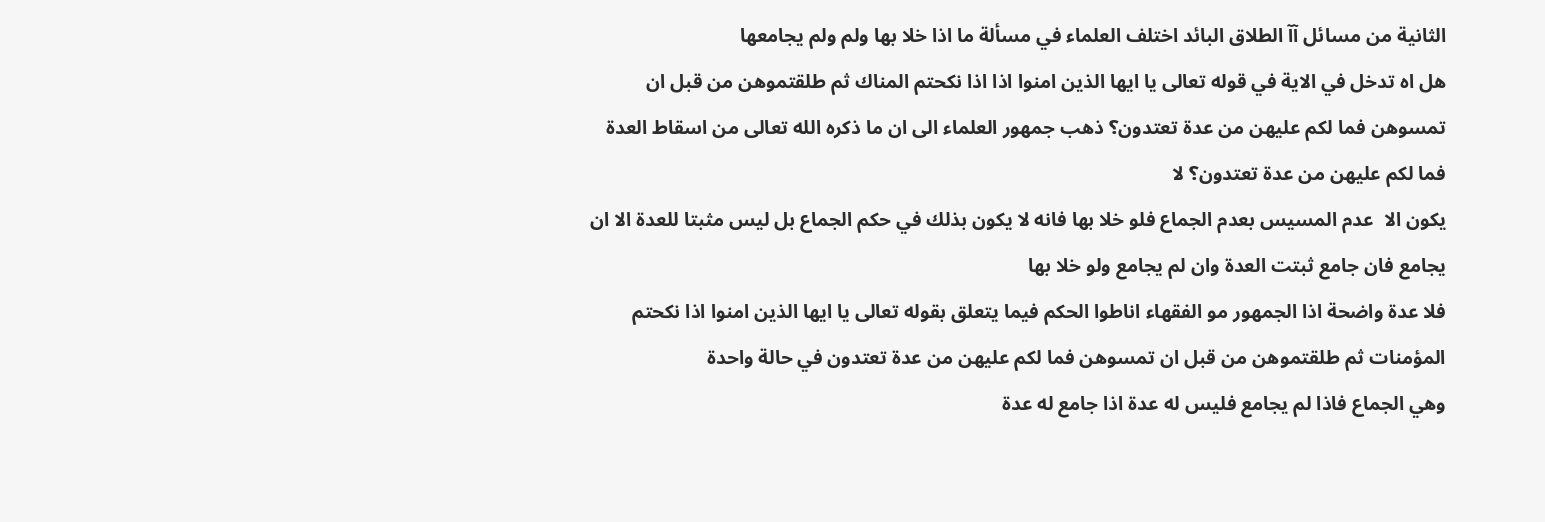الثانية من مسائل آآ الطلاق البائد اختلف العلماء في مسألة ما اذا خلا بها ولم ولم يجامعها
هل اه تدخل في الاية في قوله تعالى يا ايها الذين امنوا اذا اذا نكحتم المناك ثم طلقتموهن من قبل ان تمسوهن فما لكم عليهن من عدة تعتدون؟ ذهب جمهور العلماء الى ان ما ذكره الله تعالى من اسقاط العدة فما لكم عليهن من عدة تعتدون؟ لا
يكون الا  عدم المسيس بعدم الجماع فلو خلا بها فانه لا يكون بذلك في حكم الجماع بل ليس مثبتا للعدة الا ان يجامع فان جامع ثبتت العدة وان لم يجامع ولو خلا بها
فلا عدة واضحة اذا الجمهور مو الفقهاء اناطوا الحكم فيما يتعلق بقوله تعالى يا ايها الذين امنوا اذا نكحتم المؤمنات ثم طلقتموهن من قبل ان تمسوهن فما لكم عليهن من عدة تعتدون في حالة واحدة
وهي الجماع فاذا لم يجامع فليس له عدة اذا جامع له عدة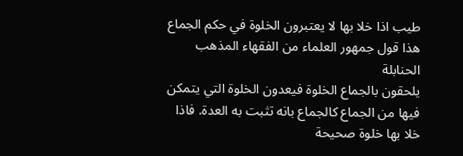طيب اذا خلا بها لا يعتبرون الخلوة في حكم الجماع هذا قول جمهور العلماء من الفقهاء المذهب الحنابلة
يلحقون بالجماع الخلوة فيعدون الخلوة التي يتمكن فيها من الجماع كالجماع بانه تثبت به العدة. فاذا خلا بها خلوة صحيحة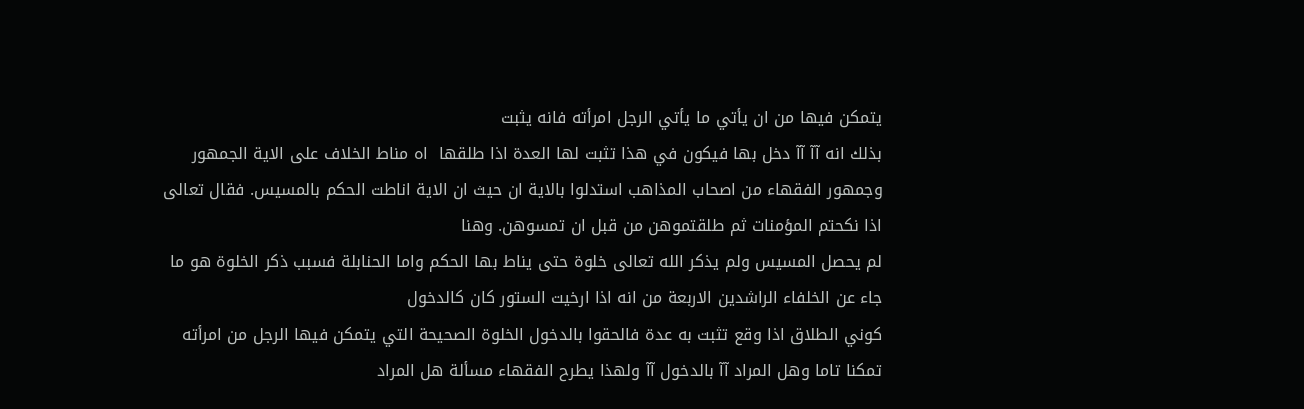يتمكن فيها من ان يأتي ما يأتي الرجل امرأته فانه يثبت
بذلك انه آآ آآ دخل بها فيكون في هذا تثبت لها العدة اذا طلقها  اه مناط الخلاف على الاية الجمهور وجمهور الفقهاء من اصحاب المذاهب استدلوا بالاية ان حيث ان الاية اناطت الحكم بالمسيس. فقال تعالى اذا نكحتم المؤمنات ثم طلقتموهن من قبل ان تمسوهن. وهنا
لم يحصل المسيس ولم يذكر الله تعالى خلوة حتى يناط بها الحكم واما الحنابلة فسبب ذكر الخلوة هو ما جاء عن الخلفاء الراشدين الاربعة من انه اذا ارخيت الستور كان كالدخول
كوني الطلاق اذا وقع تثبت به عدة فالحقوا بالدخول الخلوة الصحيحة التي يتمكن فيها الرجل من امرأته تمكنا تاما وهل المراد آآ بالدخول آآ ولهذا يطرح الفقهاء مسألة هل المراد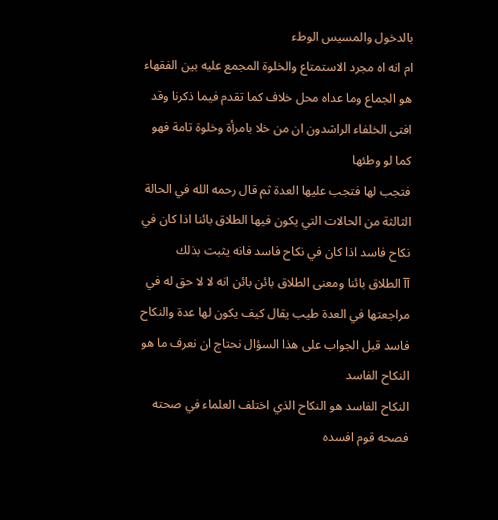بالدخول والمسيس الوطء
ام انه اه مجرد الاستمتاع والخلوة المجمع عليه بين الفقهاء هو الجماع وما عداه محل خلاف كما تقدم فيما ذكرنا وقد افتى الخلفاء الراشدون ان من خلا بامرأة وخلوة تامة فهو كما لو وطئها
فتجب لها فتجب عليها العدة ثم قال رحمه الله في الحالة الثالثة من الحالات التي يكون فيها الطلاق بائنا اذا كان في نكاح فاسد اذا كان في نكاح فاسد فانه يثبت بذلك
آآ الطلاق بائنا ومعنى الطلاق بائن بائن انه لا لا حق له في مراجعتها في العدة طيب يقال كيف يكون لها عدة والنكاح فاسد قبل الجواب على هذا السؤال نحتاج ان نعرف ما هو النكاح الفاسد
النكاح الفاسد هو النكاح الذي اختلف العلماء في صحته فصحه قوم افسده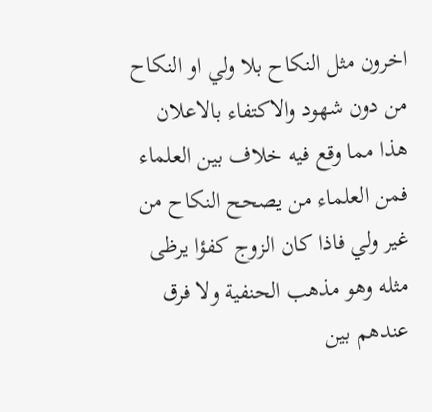اخرون مثل النكاح بلا ولي او النكاح من دون شهود والاكتفاء بالاعلان هذا مما وقع فيه خلاف بين العلماء
فمن العلماء من يصحح النكاح من غير ولي فاذا كان الزوج كفؤا يرظى مثله وهو مذهب الحنفية ولا فرق عندهم بين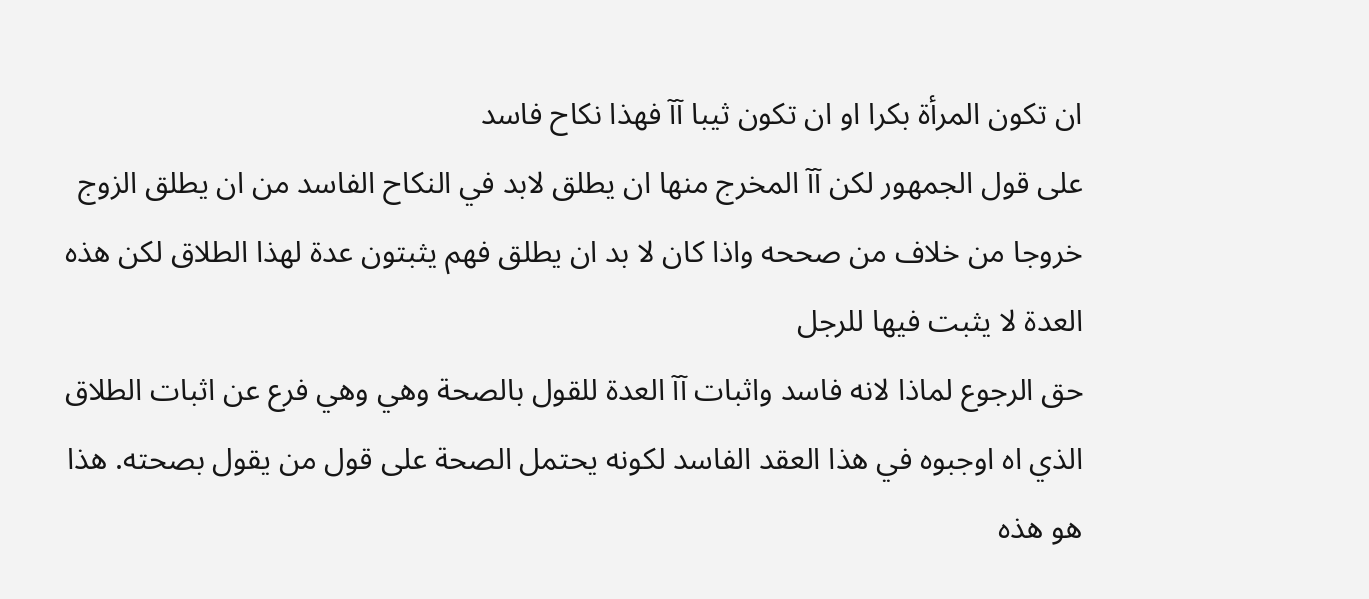ان تكون المرأة بكرا او ان تكون ثيبا آآ فهذا نكاح فاسد
على قول الجمهور لكن آآ المخرج منها ان يطلق لابد في النكاح الفاسد من ان يطلق الزوج خروجا من خلاف من صححه واذا كان لا بد ان يطلق فهم يثبتون عدة لهذا الطلاق لكن هذه العدة لا يثبت فيها للرجل
حق الرجوع لماذا لانه فاسد واثبات آآ العدة للقول بالصحة وهي وهي فرع عن اثبات الطلاق الذي اه اوجبوه في هذا العقد الفاسد لكونه يحتمل الصحة على قول من يقول بصحته. هذا هو هذه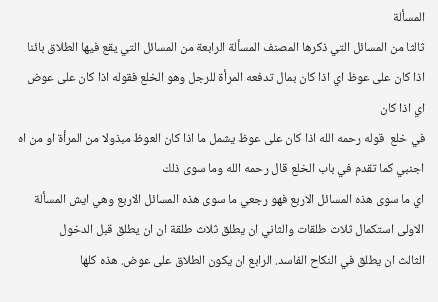المسألة
ثالثا من المسائل التي ذكرها المصنف المسألة الرابعة من المسائل التي يقع فيها الطلاق بائنا اذا كان على عوظ اي اذا كان بمال تدفعه المرأة للرجل وهو الخلع فقوله اذا كان على عوض اي اذا كان
في خلع  قوله رحمه الله اذا كان على عوظ يشمل ما اذا كان العوظ مبذولا من المرأة او من اه اجنبي كما تقدم في باب الخلع قال رحمه الله وما سوى ذلك
اي ما سوى هذه المسائل الاربع فهو رجعي ما سوى هذه المسائل الاربع وهي ايش المسألة الاولى استكمال ثلاث طلقات والثاني ان يطلق ثلاث طلقة ان ان يطلق قبل الدخول
الثالث ان يطلق في النكاح الفاسد. الرابع ان يكون الطلاق على عوض. هذه كلها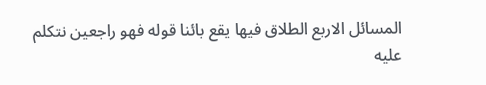المسائل الاربع الطلاق فيها يقع بائنا قوله فهو راجعين نتكلم عليه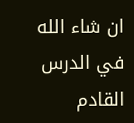ان شاء الله في الدرس القادم